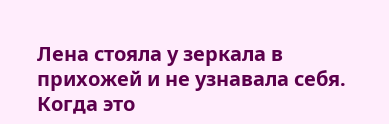Лена стояла у зеркала в прихожей и не узнавала себя. Когда это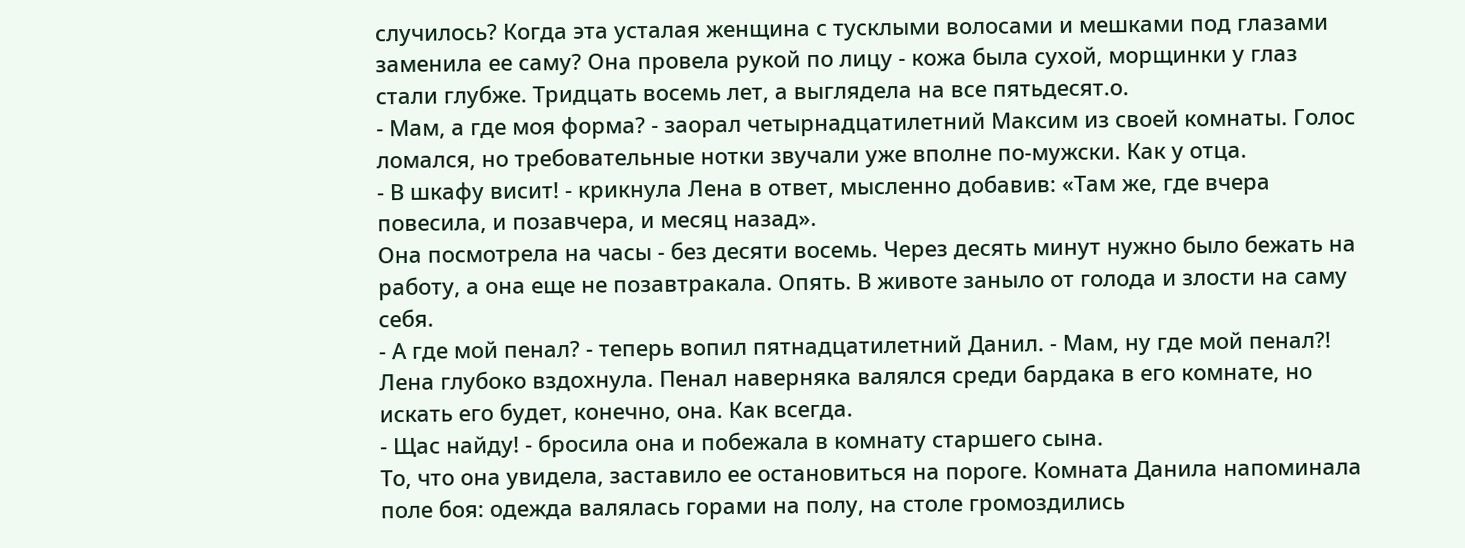случилось? Когда эта усталая женщина с тусклыми волосами и мешками под глазами заменила ее саму? Она провела рукой по лицу - кожа была сухой, морщинки у глаз стали глубже. Тридцать восемь лет, а выглядела на все пятьдесят.о.
- Мам, а где моя форма? - заорал четырнадцатилетний Максим из своей комнаты. Голос ломался, но требовательные нотки звучали уже вполне по-мужски. Как у отца.
- В шкафу висит! - крикнула Лена в ответ, мысленно добавив: «Там же, где вчера повесила, и позавчера, и месяц назад».
Она посмотрела на часы - без десяти восемь. Через десять минут нужно было бежать на работу, а она еще не позавтракала. Опять. В животе заныло от голода и злости на саму себя.
- А где мой пенал? - теперь вопил пятнадцатилетний Данил. - Мам, ну где мой пенал?!
Лена глубоко вздохнула. Пенал наверняка валялся среди бардака в его комнате, но искать его будет, конечно, она. Как всегда.
- Щас найду! - бросила она и побежала в комнату старшего сына.
То, что она увидела, заставило ее остановиться на пороге. Комната Данила напоминала поле боя: одежда валялась горами на полу, на столе громоздились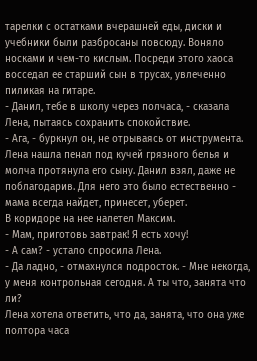тарелки с остатками вчерашней еды, диски и учебники были разбросаны повсюду. Воняло носками и чем-то кислым. Посреди этого хаоса восседал ее старший сын в трусах, увлеченно пиликая на гитаре.
- Данил, тебе в школу через полчаса, - сказала Лена, пытаясь сохранить спокойствие.
- Ага, - буркнул он, не отрываясь от инструмента.
Лена нашла пенал под кучей грязного белья и молча протянула его сыну. Данил взял, даже не поблагодарив. Для него это было естественно - мама всегда найдет, принесет, уберет.
В коридоре на нее налетел Максим.
- Мам, приготовь завтрак! Я есть хочу!
- А сам? - устало спросила Лена.
- Да ладно, - отмахнулся подросток. - Мне некогда, у меня контрольная сегодня. А ты что, занята что ли?
Лена хотела ответить, что да, занята, что она уже полтора часа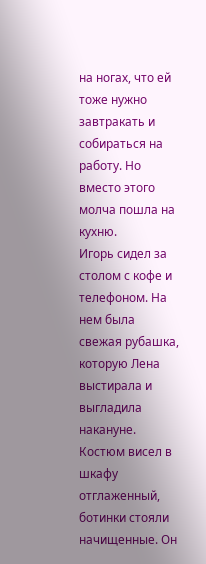на ногах, что ей тоже нужно завтракать и собираться на работу. Но вместо этого молча пошла на кухню.
Игорь сидел за столом с кофе и телефоном. На нем была свежая рубашка, которую Лена выстирала и выгладила накануне. Костюм висел в шкафу отглаженный, ботинки стояли начищенные. Он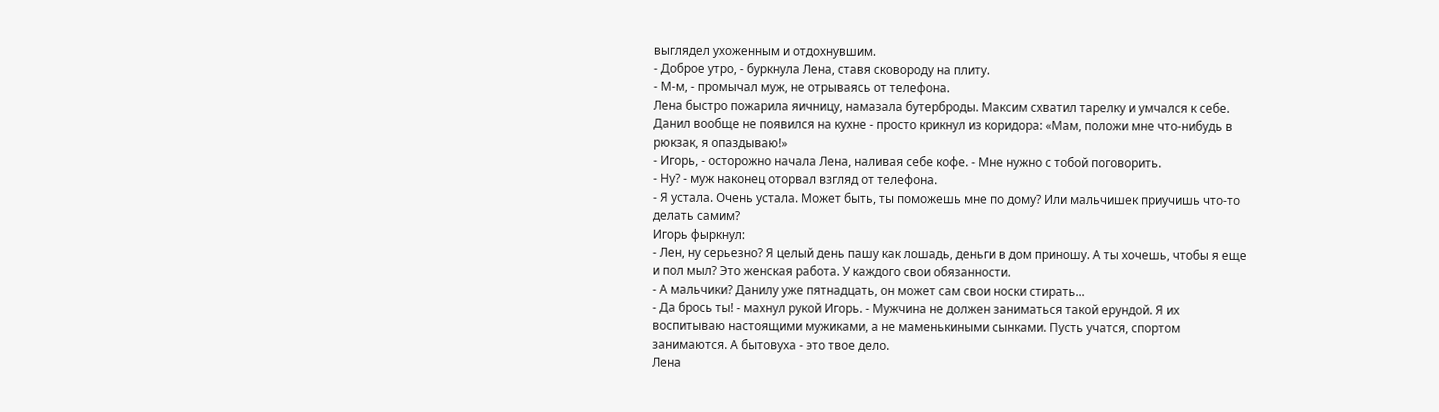выглядел ухоженным и отдохнувшим.
- Доброе утро, - буркнула Лена, ставя сковороду на плиту.
- М-м, - промычал муж, не отрываясь от телефона.
Лена быстро пожарила яичницу, намазала бутерброды. Максим схватил тарелку и умчался к себе. Данил вообще не появился на кухне - просто крикнул из коридора: «Мам, положи мне что-нибудь в рюкзак, я опаздываю!»
- Игорь, - осторожно начала Лена, наливая себе кофе. - Мне нужно с тобой поговорить.
- Ну? - муж наконец оторвал взгляд от телефона.
- Я устала. Очень устала. Может быть, ты поможешь мне по дому? Или мальчишек приучишь что-то делать самим?
Игорь фыркнул:
- Лен, ну серьезно? Я целый день пашу как лошадь, деньги в дом приношу. А ты хочешь, чтобы я еще и пол мыл? Это женская работа. У каждого свои обязанности.
- А мальчики? Данилу уже пятнадцать, он может сам свои носки стирать...
- Да брось ты! - махнул рукой Игорь. - Мужчина не должен заниматься такой ерундой. Я их воспитываю настоящими мужиками, а не маменькиными сынками. Пусть учатся, спортом занимаются. А бытовуха - это твое дело.
Лена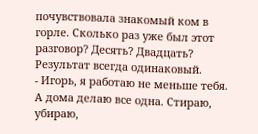почувствовала знакомый ком в горле. Сколько раз уже был этот разговор? Десять? Двадцать? Результат всегда одинаковый.
- Игорь, я работаю не меньше тебя. А дома делаю все одна. Стираю, убираю,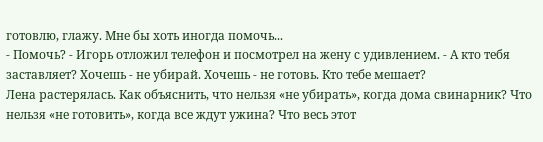готовлю, глажу. Мне бы хоть иногда помочь...
- Помочь? - Игорь отложил телефон и посмотрел на жену с удивлением. - А кто тебя заставляет? Хочешь - не убирай. Хочешь - не готовь. Кто тебе мешает?
Лена растерялась. Как объяснить, что нельзя «не убирать», когда дома свинарник? Что нельзя «не готовить», когда все ждут ужина? Что весь этот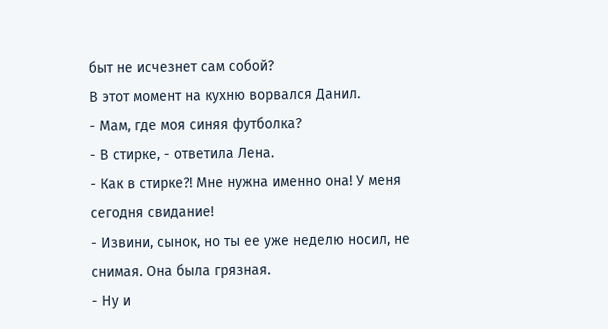быт не исчезнет сам собой?
В этот момент на кухню ворвался Данил.
- Мам, где моя синяя футболка?
- В стирке, - ответила Лена.
- Как в стирке?! Мне нужна именно она! У меня сегодня свидание!
- Извини, сынок, но ты ее уже неделю носил, не снимая. Она была грязная.
- Ну и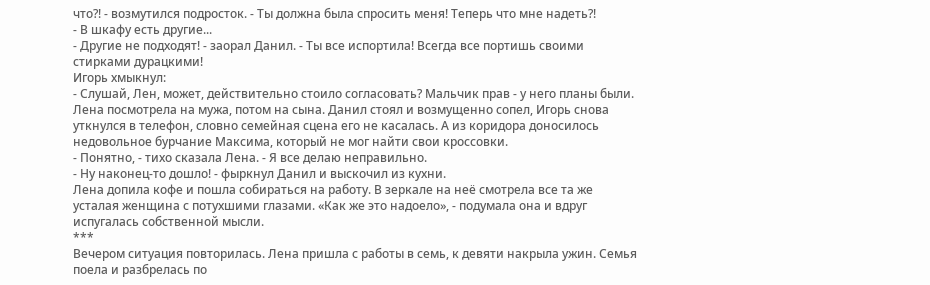что?! - возмутился подросток. - Ты должна была спросить меня! Теперь что мне надеть?!
- В шкафу есть другие...
- Другие не подходят! - заорал Данил. - Ты все испортила! Всегда все портишь своими стирками дурацкими!
Игорь хмыкнул:
- Слушай, Лен, может, действительно стоило согласовать? Мальчик прав - у него планы были.
Лена посмотрела на мужа, потом на сына. Данил стоял и возмущенно сопел, Игорь снова уткнулся в телефон, словно семейная сцена его не касалась. А из коридора доносилось недовольное бурчание Максима, который не мог найти свои кроссовки.
- Понятно, - тихо сказала Лена. - Я все делаю неправильно.
- Ну наконец-то дошло! - фыркнул Данил и выскочил из кухни.
Лена допила кофе и пошла собираться на работу. В зеркале на неё смотрела все та же усталая женщина с потухшими глазами. «Как же это надоело», - подумала она и вдруг испугалась собственной мысли.
***
Вечером ситуация повторилась. Лена пришла с работы в семь, к девяти накрыла ужин. Семья поела и разбрелась по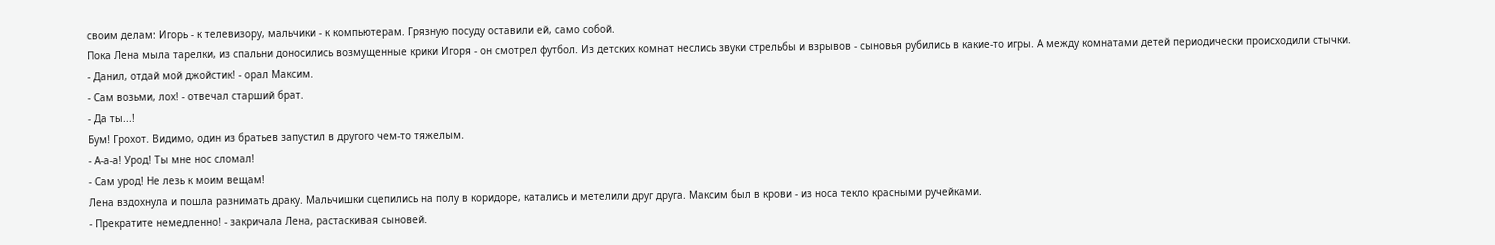своим делам: Игорь - к телевизору, мальчики - к компьютерам. Грязную посуду оставили ей, само собой.
Пока Лена мыла тарелки, из спальни доносились возмущенные крики Игоря - он смотрел футбол. Из детских комнат неслись звуки стрельбы и взрывов - сыновья рубились в какие-то игры. А между комнатами детей периодически происходили стычки.
- Данил, отдай мой джойстик! - орал Максим.
- Сам возьми, лох! - отвечал старший брат.
- Да ты...!
Бум! Грохот. Видимо, один из братьев запустил в другого чем-то тяжелым.
- А-а-а! Урод! Ты мне нос сломал!
- Сам урод! Не лезь к моим вещам!
Лена вздохнула и пошла разнимать драку. Мальчишки сцепились на полу в коридоре, катались и метелили друг друга. Максим был в крови - из носа текло красными ручейками.
- Прекратите немедленно! - закричала Лена, растаскивая сыновей.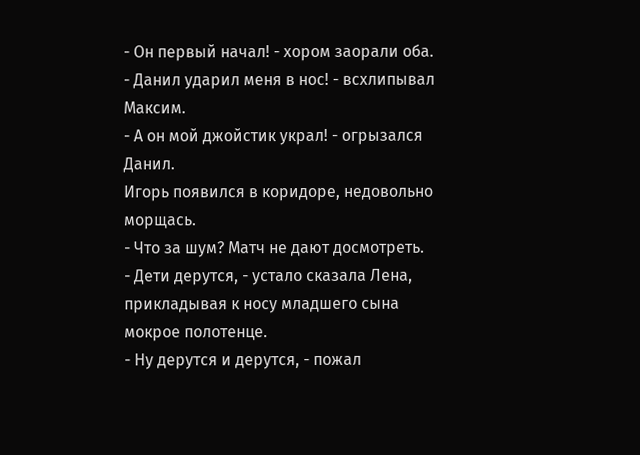- Он первый начал! - хором заорали оба.
- Данил ударил меня в нос! - всхлипывал Максим.
- А он мой джойстик украл! - огрызался Данил.
Игорь появился в коридоре, недовольно морщась.
- Что за шум? Матч не дают досмотреть.
- Дети дерутся, - устало сказала Лена, прикладывая к носу младшего сына мокрое полотенце.
- Ну дерутся и дерутся, - пожал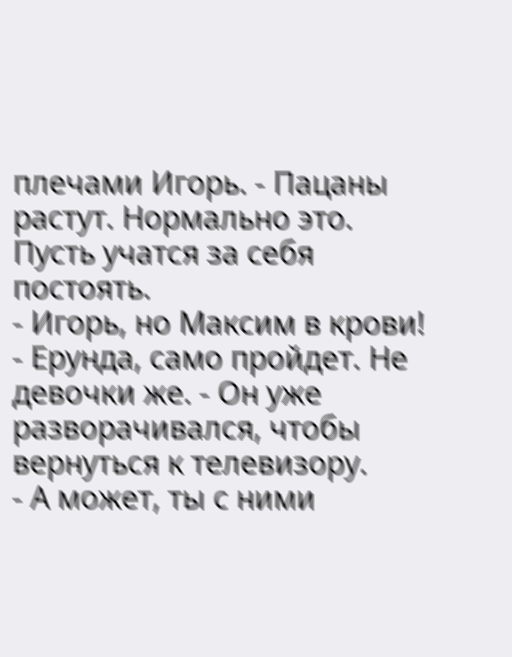плечами Игорь. - Пацаны растут. Нормально это. Пусть учатся за себя постоять.
- Игорь, но Максим в крови!
- Ерунда, само пройдет. Не девочки же. - Он уже разворачивался, чтобы вернуться к телевизору.
- А может, ты с ними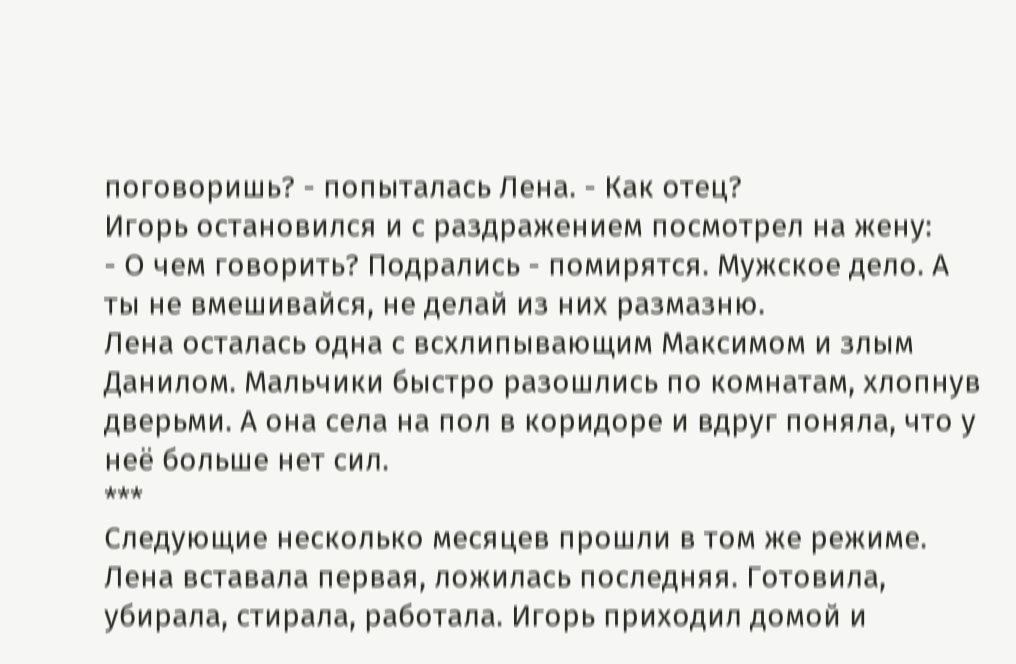поговоришь? - попыталась Лена. - Как отец?
Игорь остановился и с раздражением посмотрел на жену:
- О чем говорить? Подрались - помирятся. Мужское дело. А ты не вмешивайся, не делай из них размазню.
Лена осталась одна с всхлипывающим Максимом и злым Данилом. Мальчики быстро разошлись по комнатам, хлопнув дверьми. А она села на пол в коридоре и вдруг поняла, что у неё больше нет сил.
***
Следующие несколько месяцев прошли в том же режиме. Лена вставала первая, ложилась последняя. Готовила, убирала, стирала, работала. Игорь приходил домой и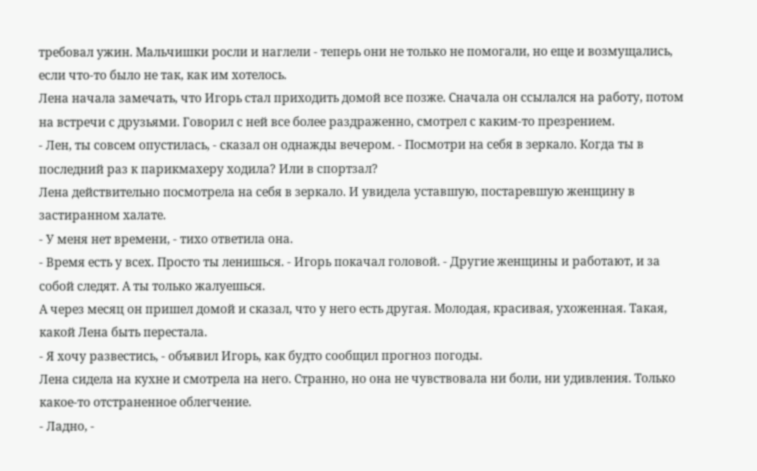требовал ужин. Мальчишки росли и наглели - теперь они не только не помогали, но еще и возмущались, если что-то было не так, как им хотелось.
Лена начала замечать, что Игорь стал приходить домой все позже. Сначала он ссылался на работу, потом на встречи с друзьями. Говорил с ней все более раздраженно, смотрел с каким-то презрением.
- Лен, ты совсем опустилась, - сказал он однажды вечером. - Посмотри на себя в зеркало. Когда ты в последний раз к парикмахеру ходила? Или в спортзал?
Лена действительно посмотрела на себя в зеркало. И увидела уставшую, постаревшую женщину в застиранном халате.
- У меня нет времени, - тихо ответила она.
- Время есть у всех. Просто ты ленишься. - Игорь покачал головой. - Другие женщины и работают, и за собой следят. А ты только жалуешься.
А через месяц он пришел домой и сказал, что у него есть другая. Молодая, красивая, ухоженная. Такая, какой Лена быть перестала.
- Я хочу развестись, - объявил Игорь, как будто сообщил прогноз погоды.
Лена сидела на кухне и смотрела на него. Странно, но она не чувствовала ни боли, ни удивления. Только какое-то отстраненное облегчение.
- Ладно, -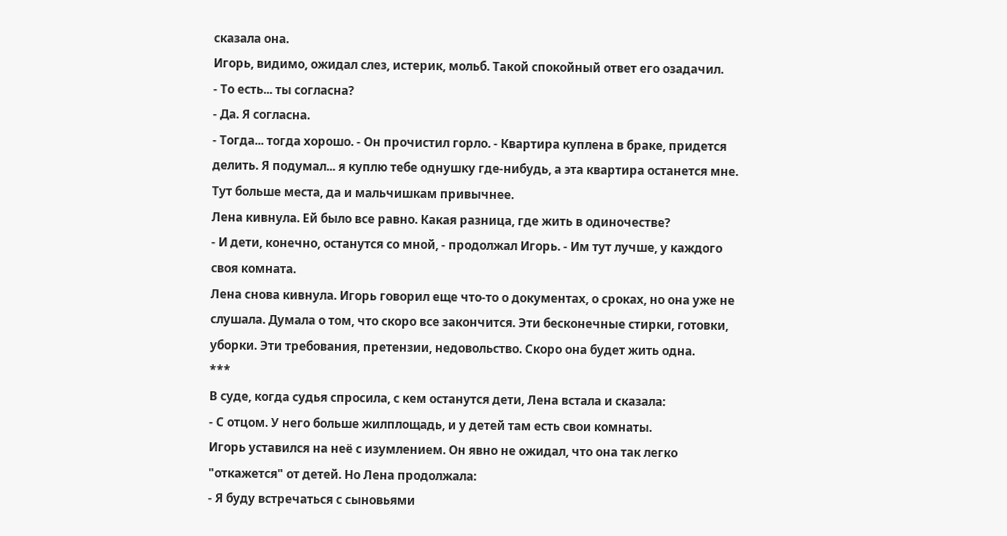сказала она.
Игорь, видимо, ожидал слез, истерик, мольб. Такой спокойный ответ его озадачил.
- То есть... ты согласна?
- Да. Я согласна.
- Тогда... тогда хорошо. - Он прочистил горло. - Квартира куплена в браке, придется делить. Я подумал... я куплю тебе однушку где-нибудь, а эта квартира останется мне. Тут больше места, да и мальчишкам привычнее.
Лена кивнула. Ей было все равно. Какая разница, где жить в одиночестве?
- И дети, конечно, останутся со мной, - продолжал Игорь. - Им тут лучше, у каждого своя комната.
Лена снова кивнула. Игорь говорил еще что-то о документах, о сроках, но она уже не слушала. Думала о том, что скоро все закончится. Эти бесконечные стирки, готовки, уборки. Эти требования, претензии, недовольство. Скоро она будет жить одна.
***
В суде, когда судья спросила, с кем останутся дети, Лена встала и сказала:
- С отцом. У него больше жилплощадь, и у детей там есть свои комнаты.
Игорь уставился на неё с изумлением. Он явно не ожидал, что она так легко "откажется" от детей. Но Лена продолжала:
- Я буду встречаться с сыновьями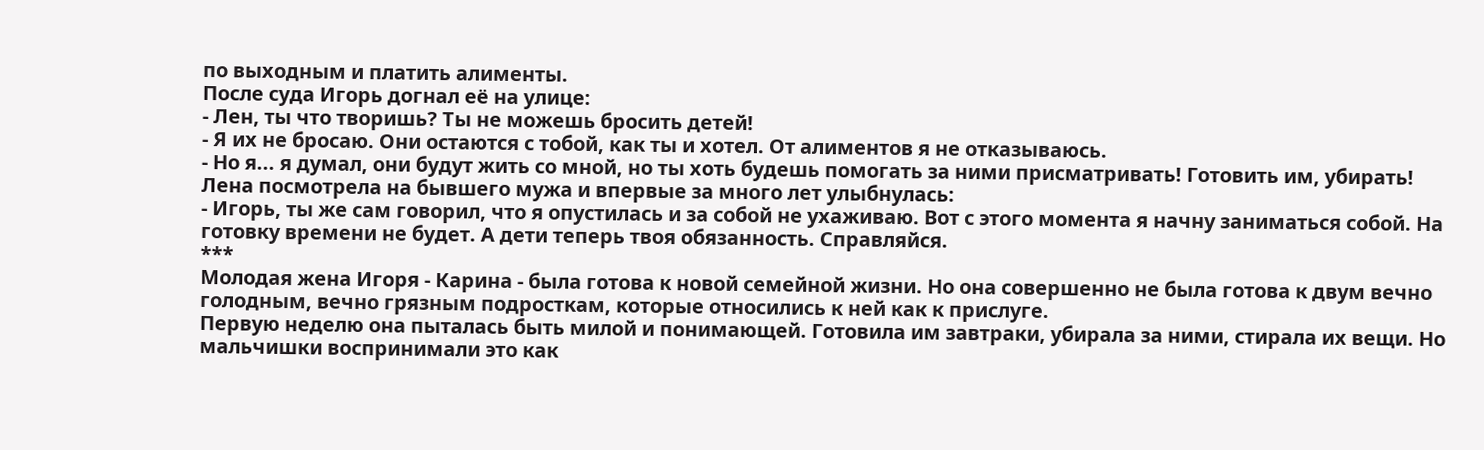по выходным и платить алименты.
После суда Игорь догнал её на улице:
- Лен, ты что творишь? Ты не можешь бросить детей!
- Я их не бросаю. Они остаются с тобой, как ты и хотел. От алиментов я не отказываюсь.
- Но я... я думал, они будут жить со мной, но ты хоть будешь помогать за ними присматривать! Готовить им, убирать!
Лена посмотрела на бывшего мужа и впервые за много лет улыбнулась:
- Игорь, ты же сам говорил, что я опустилась и за собой не ухаживаю. Вот с этого момента я начну заниматься собой. На готовку времени не будет. А дети теперь твоя обязанность. Справляйся.
***
Молодая жена Игоря - Карина - была готова к новой семейной жизни. Но она совершенно не была готова к двум вечно голодным, вечно грязным подросткам, которые относились к ней как к прислуге.
Первую неделю она пыталась быть милой и понимающей. Готовила им завтраки, убирала за ними, стирала их вещи. Но мальчишки воспринимали это как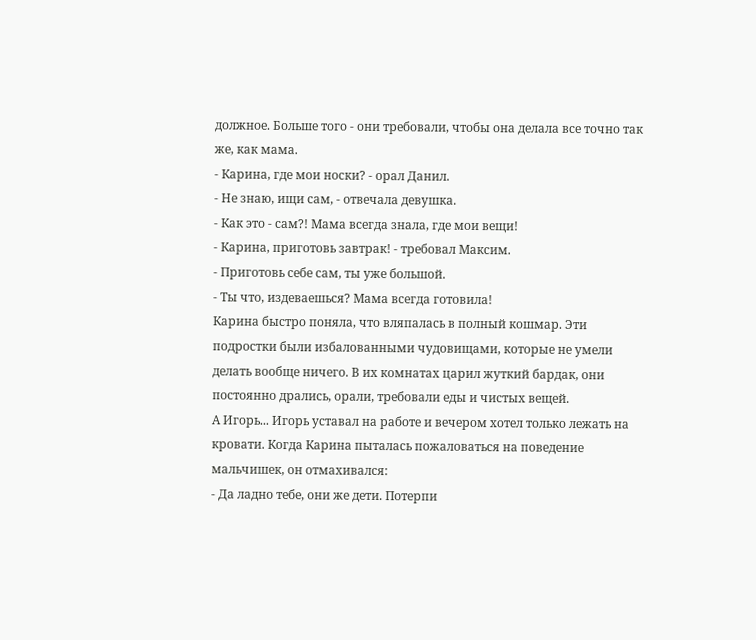должное. Больше того - они требовали, чтобы она делала все точно так же, как мама.
- Карина, где мои носки? - орал Данил.
- Не знаю, ищи сам, - отвечала девушка.
- Как это - сам?! Мама всегда знала, где мои вещи!
- Карина, приготовь завтрак! - требовал Максим.
- Приготовь себе сам, ты уже большой.
- Ты что, издеваешься? Мама всегда готовила!
Карина быстро поняла, что вляпалась в полный кошмар. Эти подростки были избалованными чудовищами, которые не умели делать вообще ничего. В их комнатах царил жуткий бардак, они постоянно дрались, орали, требовали еды и чистых вещей.
А Игорь... Игорь уставал на работе и вечером хотел только лежать на кровати. Когда Карина пыталась пожаловаться на поведение мальчишек, он отмахивался:
- Да ладно тебе, они же дети. Потерпи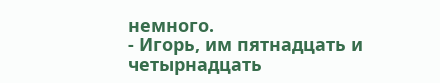немного.
- Игорь, им пятнадцать и четырнадцать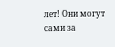лет! Они могут сами за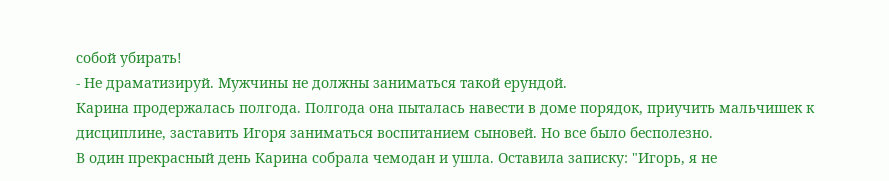собой убирать!
- Не драматизируй. Мужчины не должны заниматься такой ерундой.
Карина продержалась полгода. Полгода она пыталась навести в доме порядок, приучить мальчишек к дисциплине, заставить Игоря заниматься воспитанием сыновей. Но все было бесполезно.
В один прекрасный день Карина собрала чемодан и ушла. Оставила записку: "Игорь, я не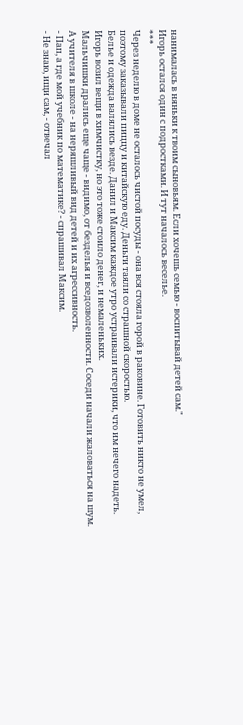нанималась в няньки к твоим сыновьям. Если хочешь семью - воспитывай детей сам."
Игорь остался один с подростками. И тут началось веселье.
***
Через неделю в доме не осталось чистой посуды - она вся стояла горой в раковине. Готовить никто не умел, поэтому заказывали пиццу и китайскую еду. Деньги таяли со страшной скоростью.
Белье и одежда валялись везде. Данил и Максим каждое утро устраивали истерики, что им нечего надеть. Игорь возил вещи в химчистку, но это тоже стоило денег, и немаленьких.
Мальчишки дрались еще чаще - видимо, от безделья и вседозволенности. Соседи начали жаловаться на шум. А учителя в школе - на неряшливый вид детей и их агрессивность.
- Пап, а где мой учебник по математике? - спрашивал Максим.
- Не знаю, ищи сам, - отвечал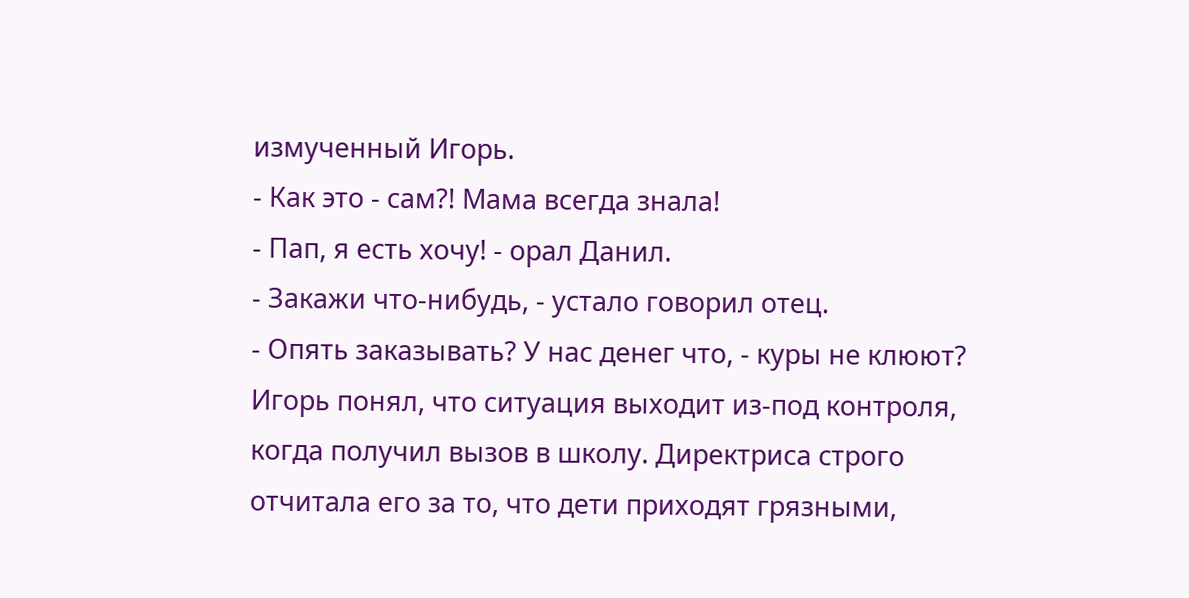измученный Игорь.
- Как это - сам?! Мама всегда знала!
- Пап, я есть хочу! - орал Данил.
- Закажи что-нибудь, - устало говорил отец.
- Опять заказывать? У нас денег что, - куры не клюют?
Игорь понял, что ситуация выходит из-под контроля, когда получил вызов в школу. Директриса строго отчитала его за то, что дети приходят грязными,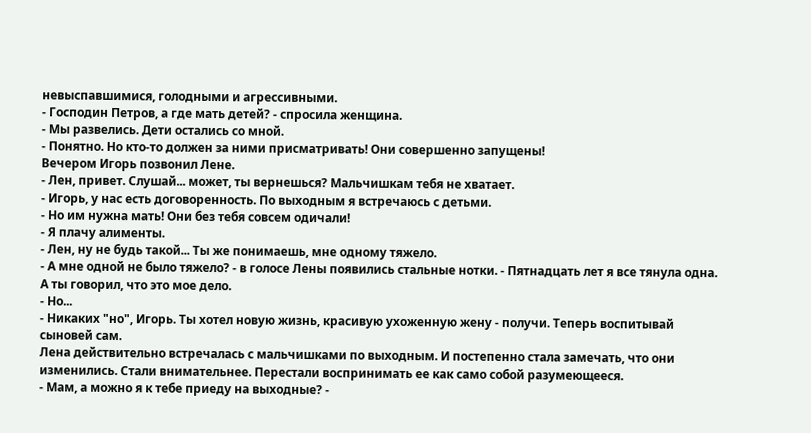невыспавшимися, голодными и агрессивными.
- Господин Петров, а где мать детей? - спросила женщина.
- Мы развелись. Дети остались со мной.
- Понятно. Но кто-то должен за ними присматривать! Они совершенно запущены!
Вечером Игорь позвонил Лене.
- Лен, привет. Слушай... может, ты вернешься? Мальчишкам тебя не хватает.
- Игорь, у нас есть договоренность. По выходным я встречаюсь с детьми.
- Но им нужна мать! Они без тебя совсем одичали!
- Я плачу алименты.
- Лен, ну не будь такой... Ты же понимаешь, мне одному тяжело.
- А мне одной не было тяжело? - в голосе Лены появились стальные нотки. - Пятнадцать лет я все тянула одна. А ты говорил, что это мое дело.
- Но...
- Никаких "но", Игорь. Ты хотел новую жизнь, красивую ухоженную жену - получи. Теперь воспитывай сыновей сам.
Лена действительно встречалась с мальчишками по выходным. И постепенно стала замечать, что они изменились. Стали внимательнее. Перестали воспринимать ее как само собой разумеющееся.
- Мам, а можно я к тебе приеду на выходные? -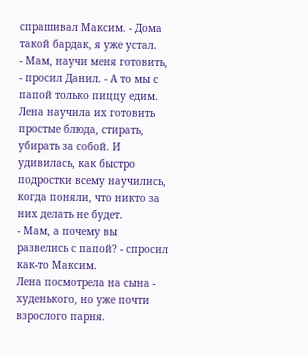спрашивал Максим. - Дома такой бардак, я уже устал.
- Мам, научи меня готовить, - просил Данил. - А то мы с папой только пиццу едим.
Лена научила их готовить простые блюда, стирать, убирать за собой. И удивилась, как быстро подростки всему научились, когда поняли, что никто за них делать не будет.
- Мам, а почему вы развелись с папой? - спросил как-то Максим.
Лена посмотрела на сына - худенького, но уже почти взрослого парня.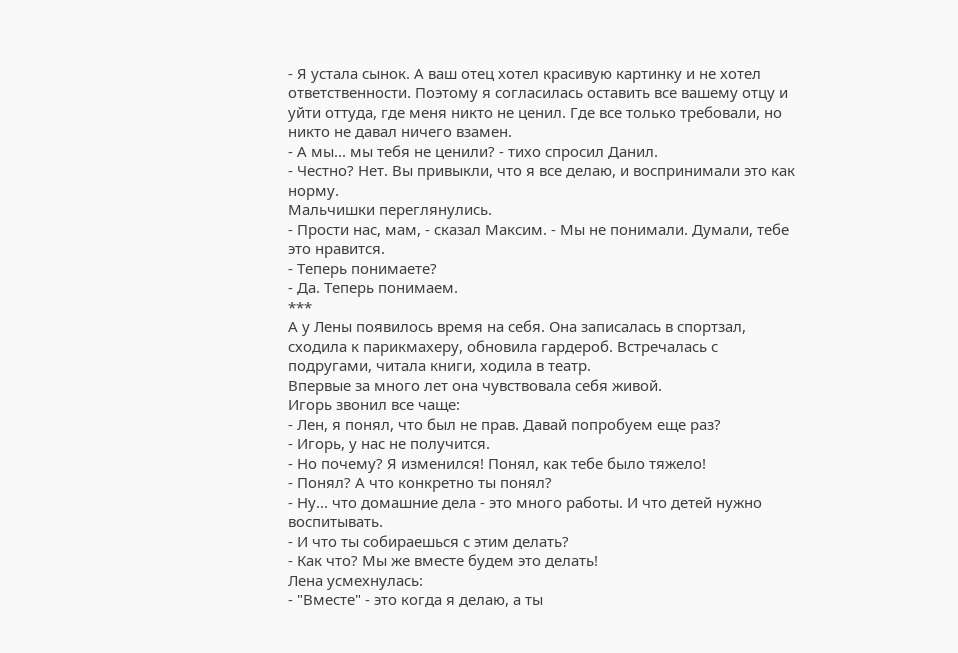- Я устала сынок. А ваш отец хотел красивую картинку и не хотел ответственности. Поэтому я согласилась оставить все вашему отцу и уйти оттуда, где меня никто не ценил. Где все только требовали, но никто не давал ничего взамен.
- А мы... мы тебя не ценили? - тихо спросил Данил.
- Честно? Нет. Вы привыкли, что я все делаю, и воспринимали это как норму.
Мальчишки переглянулись.
- Прости нас, мам, - сказал Максим. - Мы не понимали. Думали, тебе это нравится.
- Теперь понимаете?
- Да. Теперь понимаем.
***
А у Лены появилось время на себя. Она записалась в спортзал, сходила к парикмахеру, обновила гардероб. Встречалась с подругами, читала книги, ходила в театр.
Впервые за много лет она чувствовала себя живой.
Игорь звонил все чаще:
- Лен, я понял, что был не прав. Давай попробуем еще раз?
- Игорь, у нас не получится.
- Но почему? Я изменился! Понял, как тебе было тяжело!
- Понял? А что конкретно ты понял?
- Ну... что домашние дела - это много работы. И что детей нужно воспитывать.
- И что ты собираешься с этим делать?
- Как что? Мы же вместе будем это делать!
Лена усмехнулась:
- "Вместе" - это когда я делаю, а ты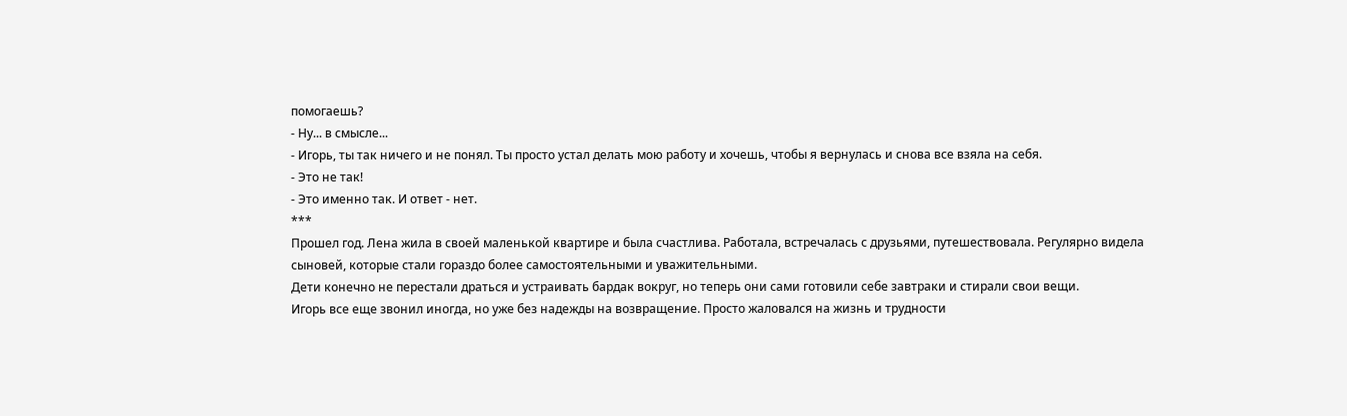помогаешь?
- Ну... в смысле...
- Игорь, ты так ничего и не понял. Ты просто устал делать мою работу и хочешь, чтобы я вернулась и снова все взяла на себя.
- Это не так!
- Это именно так. И ответ - нет.
***
Прошел год. Лена жила в своей маленькой квартире и была счастлива. Работала, встречалась с друзьями, путешествовала. Регулярно видела сыновей, которые стали гораздо более самостоятельными и уважительными.
Дети конечно не перестали драться и устраивать бардак вокруг, но теперь они сами готовили себе завтраки и стирали свои вещи.
Игорь все еще звонил иногда, но уже без надежды на возвращение. Просто жаловался на жизнь и трудности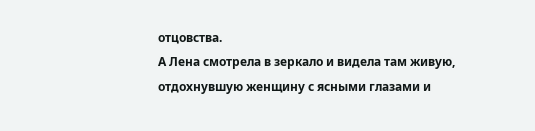отцовства.
А Лена смотрела в зеркало и видела там живую, отдохнувшую женщину с ясными глазами и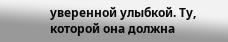уверенной улыбкой. Ту, которой она должна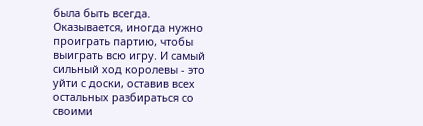была быть всегда.
Оказывается, иногда нужно проиграть партию, чтобы выиграть всю игру. И самый сильный ход королевы - это уйти с доски, оставив всех остальных разбираться со своими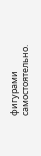фигурами самостоятельно.